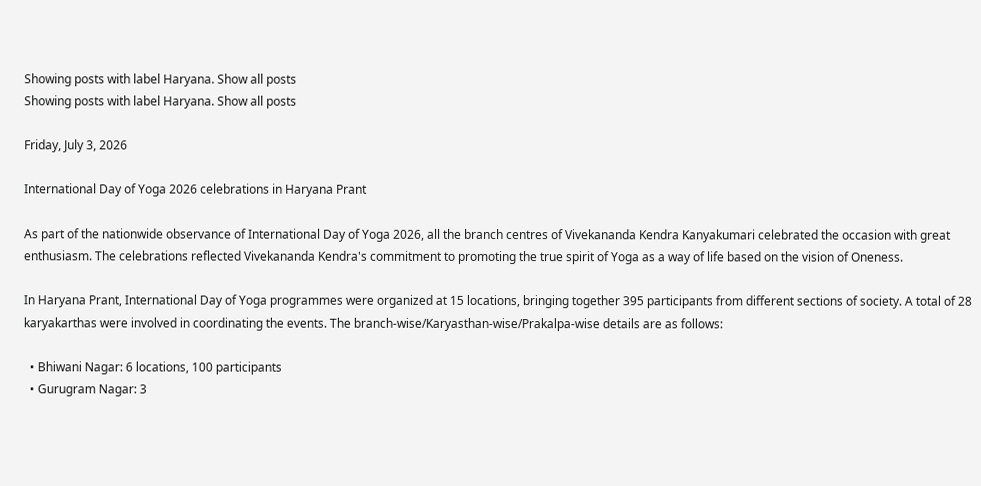Showing posts with label Haryana. Show all posts
Showing posts with label Haryana. Show all posts

Friday, July 3, 2026

International Day of Yoga 2026 celebrations in Haryana Prant

As part of the nationwide observance of International Day of Yoga 2026, all the branch centres of Vivekananda Kendra Kanyakumari celebrated the occasion with great enthusiasm. The celebrations reflected Vivekananda Kendra's commitment to promoting the true spirit of Yoga as a way of life based on the vision of Oneness.

In Haryana Prant, International Day of Yoga programmes were organized at 15 locations, bringing together 395 participants from different sections of society. A total of 28 karyakarthas were involved in coordinating the events. The branch-wise/Karyasthan-wise/Prakalpa-wise details are as follows:

  • Bhiwani Nagar: 6 locations, 100 participants
  • Gurugram Nagar: 3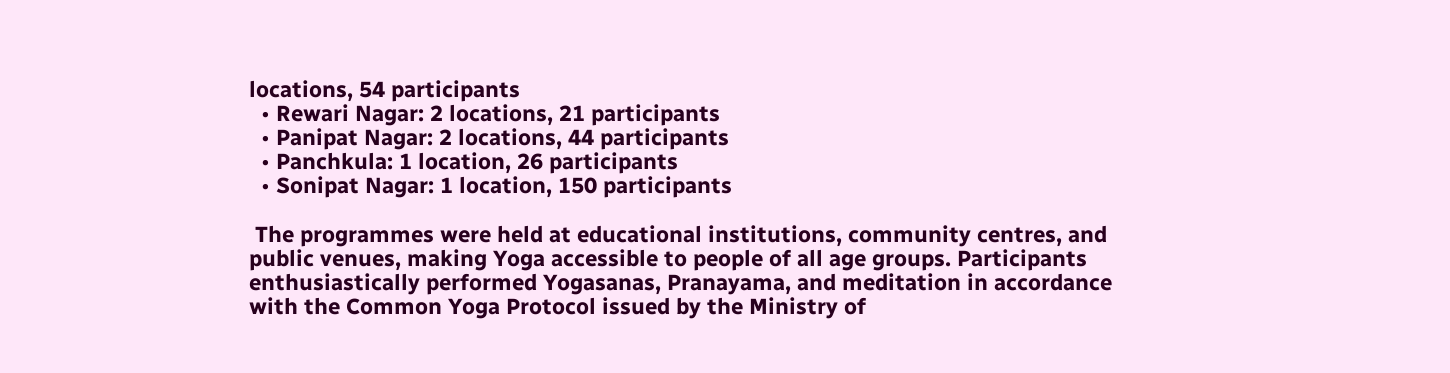locations, 54 participants
  • Rewari Nagar: 2 locations, 21 participants
  • Panipat Nagar: 2 locations, 44 participants
  • Panchkula: 1 location, 26 participants
  • Sonipat Nagar: 1 location, 150 participants

 The programmes were held at educational institutions, community centres, and public venues, making Yoga accessible to people of all age groups. Participants enthusiastically performed Yogasanas, Pranayama, and meditation in accordance with the Common Yoga Protocol issued by the Ministry of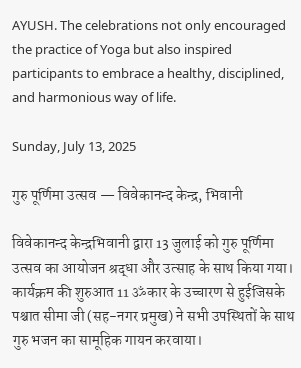AYUSH. The celebrations not only encouraged the practice of Yoga but also inspired participants to embrace a healthy, disciplined, and harmonious way of life.

Sunday, July 13, 2025

गुरु पूर्णिमा उत्सव — विवेकानन्द केन्द्र, भिवानी

विवेकानन्द केन्द्रभिवानी द्वारा 13 जुलाई को गुरु पूर्णिमा उत्सव का आयोजन श्रद्धा और उत्साह के साथ किया गया। कार्यक्रम की शुरुआत 11 ॐकार के उच्चारण से हुईजिसके पश्चात सीमा जी (सह-नगर प्रमुख) ने सभी उपस्थितों के साथ गुरु भजन का सामूहिक गायन करवाया।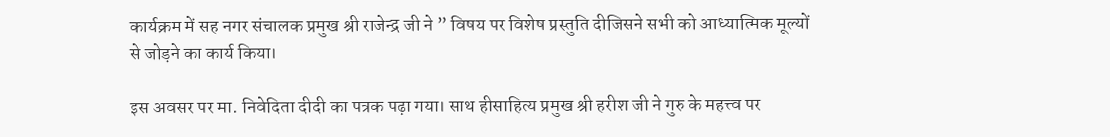कार्यक्रम में सह नगर संचालक प्रमुख श्री राजेन्द्र जी ने ” विषय पर विशेष प्रस्तुति दीजिसने सभी को आध्यात्मिक मूल्यों से जोड़ने का कार्य किया।

इस अवसर पर मा. निवेदिता दीदी का पत्रक पढ़ा गया। साथ हीसाहित्य प्रमुख श्री हरीश जी ने गुरु के महत्त्व पर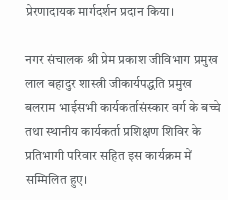प्रेरणादायक मार्गदर्शन प्रदान किया।

नगर संचालक श्री प्रेम प्रकाश जीविभाग प्रमुख लाल बहादुर शास्त्री जीकार्यपद्धति प्रमुख बलराम भाईसभी कार्यकर्तासंस्कार वर्ग के बच्चे तथा स्थानीय कार्यकर्ता प्रशिक्षण शिविर के प्रतिभागी परिवार सहित इस कार्यक्रम में सम्मिलित हुए।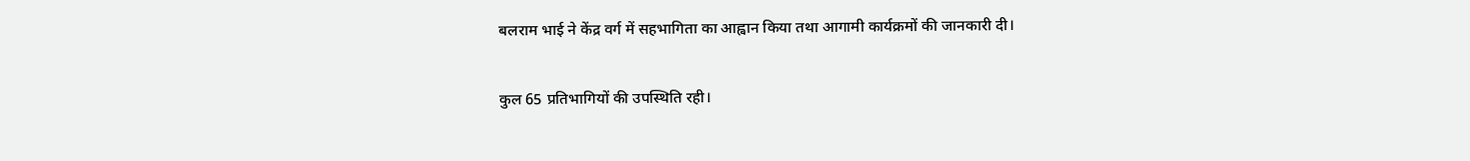बलराम भाई ने केंद्र वर्ग में सहभागिता का आह्वान किया तथा आगामी कार्यक्रमों की जानकारी दी।

कुल 65 प्रतिभागियों की उपस्थिति रही।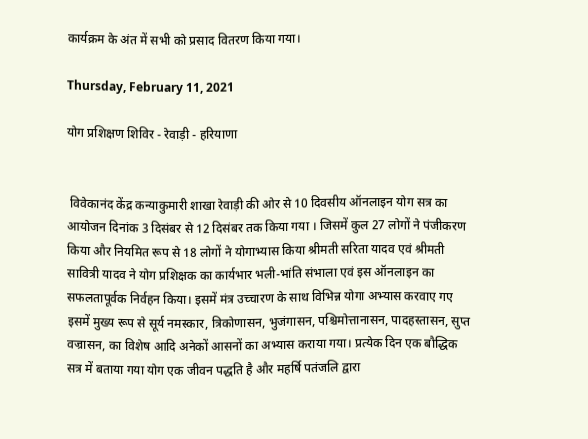कार्यक्रम के अंत में सभी को प्रसाद वितरण किया गया।

Thursday, February 11, 2021

योग प्रशिक्षण शिविर - रेवाड़ी - हरियाणा


 विवेकानंद केंद्र कन्याकुमारी शाखा रेवाड़ी की ओर से 10 दिवसीय ऑनलाइन योग सत्र का आयोजन दिनांक 3 दिसंबर से 12 दिसंबर तक किया गया । जिसमें कुल 27 लोगों ने पंजीकरण किया और नियमित रूप से 18 लोगों ने योगाभ्यास किया श्रीमती सरिता यादव एवं श्रीमती सावित्री यादव ने योग प्रशिक्षक का कार्यभार भली-भांति संभाला एवं इस ऑनलाइन का सफलतापूर्वक निर्वहन किया। इसमें मंत्र उच्चारण के साथ विभिन्न योगा अभ्यास करवाए गए इसमें मुख्य रूप से सूर्य नमस्कार, त्रिकोणासन, भुजंगासन, पश्चिमोत्तानासन, पादहस्तासन, सुप्त वज्रासन, का विशेष आदि अनेकों आसनों का अभ्यास कराया गया। प्रत्येक दिन एक बौद्धिक सत्र में बताया गया योग एक जीवन पद्धति है और महर्षि पतंजलि द्वारा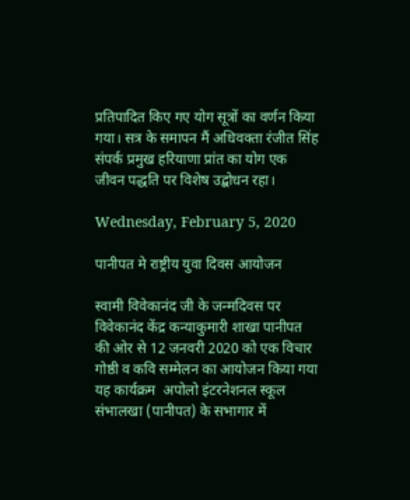प्रतिपादित किए गए योग सूत्रों का वर्णन किया गया। सत्र के समापन मैं अधिवक्ता रंजीत सिंह संपर्क प्रमुख हरियाणा प्रांत का योग एक जीवन पद्धति पर विशेष उद्बोधन रहा।

Wednesday, February 5, 2020

पानीपत मे राष्ट्रीय युवा दिवस आयोजन

स्वामी विवेकानंद जी के जन्मदिवस पर विवेकानंद केंद्र कन्याकुमारी शाखा पानीपत की ओर से 12 जनवरी 2020 को एक विचार गोष्ठी व कवि सम्मेलन का आयोजन किया गया यह कार्यक्रम  अपोलो इंटरनेशनल स्कूल  संभालखा (पानीपत) के सभागार में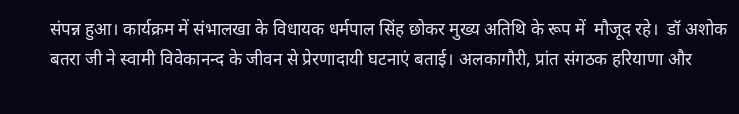संपन्न हुआ। कार्यक्रम में संभालखा के विधायक धर्मपाल सिंह छोकर मुख्य अतिथि के रूप में  मौजूद रहे।  डॉ अशोक बतरा जी ने स्वामी विवेकानन्द के जीवन से प्रेरणादायी घटनाएं बताई। अलकागौरी, प्रांत संगठक हरियाणा और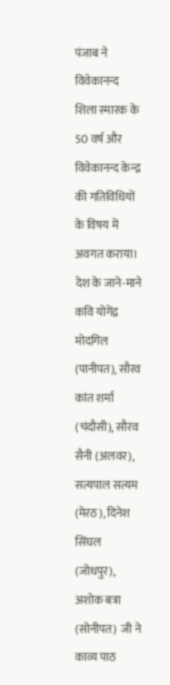पंजाब ने विवेकानन्द शिला स्मारक के 50 वर्ष और विवेकानन्द केन्द्र की गतिविधियों के विषय में अवगत कराया। देश के जाने-माने कवि योगेंद्र मोदगिल (पानीपत), सौरव कांत शर्मा (चंदौसी), सौरव सैनी (अलवर),  सत्यपाल सत्यम (मेरठ), दिनेश सिंघल (जोधपुर), अशोक बत्रा (सोनीपत)  जी ने काव्य पाठ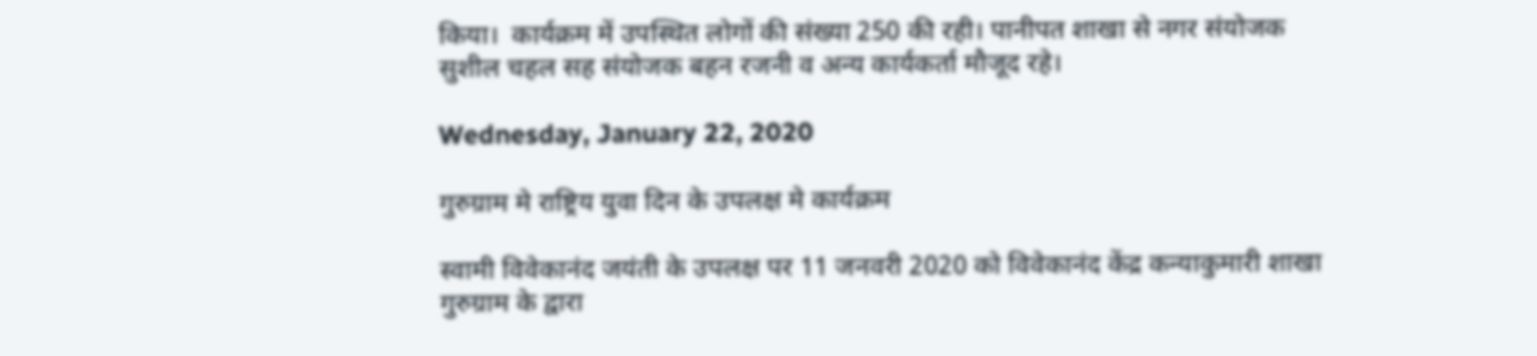किया।  कार्यक्रम में उपस्थित लोगों की संख्या 250 की रही। पानीपत शाखा से नगर संयोजक सुशील चहल सह संयोजक बहन रजनी व अन्य कार्यकर्ता मौजूद रहे।

Wednesday, January 22, 2020

गुरुग्राम मे राष्ट्रिय युवा दिन के उपलक्ष मे कार्यक्रम

स्वामी विवेकानंद जयंती के उपलक्ष पर 11 जनवरी 2020 को विवेकानंद केंद्र कन्याकुमारी शाखा गुरुग्राम के द्वारा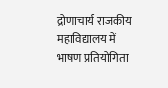द्रोणाचार्य राजकीय महाविद्यालय में भाषण प्रतियोगिता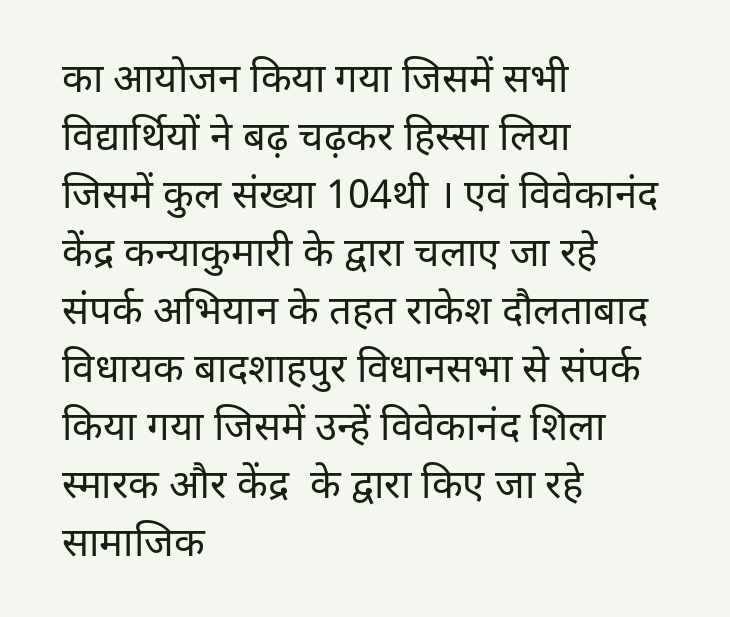का आयोजन किया गया जिसमें सभी विद्यार्थियों ने बढ़ चढ़कर हिस्सा लिया जिसमें कुल संख्या 104थी । एवं विवेकानंद केंद्र कन्याकुमारी के द्वारा चलाए जा रहे संपर्क अभियान के तहत राकेश दौलताबाद विधायक बादशाहपुर विधानसभा से संपर्क किया गया जिसमें उन्हें विवेकानंद शिला स्मारक और केंद्र  के द्वारा किए जा रहे सामाजिक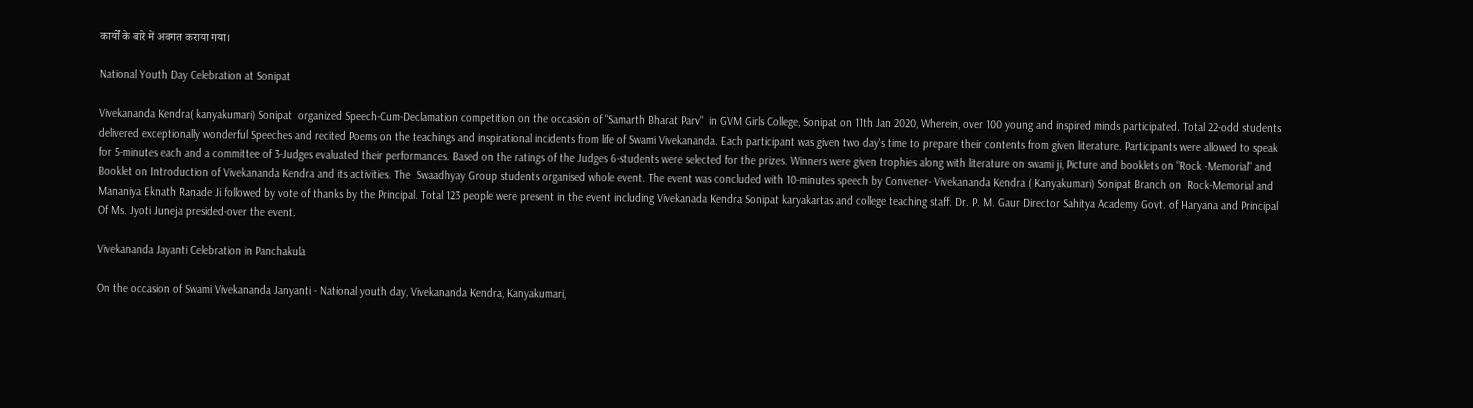कार्यों के बारे में अवगत कराया गया।

National Youth Day Celebration at Sonipat

Vivekananda Kendra( kanyakumari) Sonipat  organized Speech-Cum-Declamation competition on the occasion of "Samarth Bharat Parv"  in GVM Girls College, Sonipat on 11th Jan 2020, Wherein, over 100 young and inspired minds participated. Total 22-odd students delivered exceptionally wonderful Speeches and recited Poems on the teachings and inspirational incidents from life of Swami Vivekananda. Each participant was given two day's time to prepare their contents from given literature. Participants were allowed to speak for 5-minutes each and a committee of 3-Judges evaluated their performances. Based on the ratings of the Judges 6-students were selected for the prizes. Winners were given trophies along with literature on swami ji, Picture and booklets on "Rock -Memorial" and Booklet on Introduction of Vivekananda Kendra and its activities. The  Swaadhyay Group students organised whole event. The event was concluded with 10-minutes speech by Convener- Vivekananda Kendra ( Kanyakumari) Sonipat Branch on  Rock-Memorial and Mananiya Eknath Ranade Ji followed by vote of thanks by the Principal. Total 123 people were present in the event including Vivekanada Kendra Sonipat karyakartas and college teaching staff. Dr. P. M. Gaur Director Sahitya Academy Govt. of Haryana and Principal Of Ms. Jyoti Juneja presided-over the event.

Vivekananda Jayanti Celebration in Panchakula

On the occasion of Swami Vivekananda Janyanti - National youth day, Vivekananda Kendra, Kanyakumari,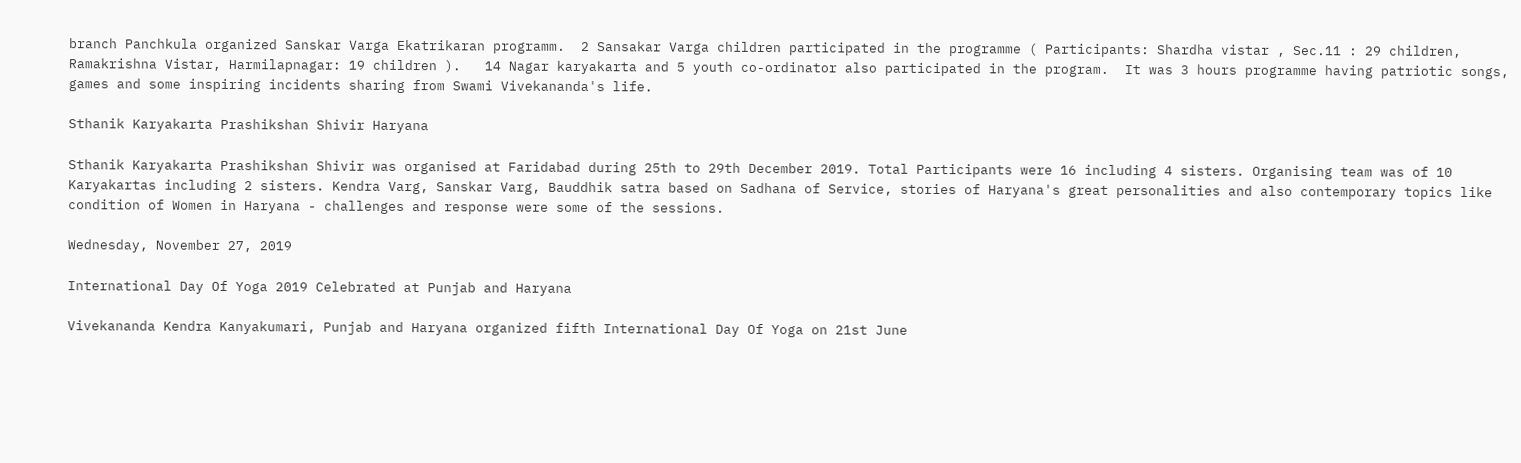branch Panchkula organized Sanskar Varga Ekatrikaran programm.  2 Sansakar Varga children participated in the programme ( Participants: Shardha vistar , Sec.11 : 29 children, Ramakrishna Vistar, Harmilapnagar: 19 children ).   14 Nagar karyakarta and 5 youth co-ordinator also participated in the program.  It was 3 hours programme having patriotic songs, games and some inspiring incidents sharing from Swami Vivekananda's life.

Sthanik Karyakarta Prashikshan Shivir Haryana

Sthanik Karyakarta Prashikshan Shivir was organised at Faridabad during 25th to 29th December 2019. Total Participants were 16 including 4 sisters. Organising team was of 10 Karyakartas including 2 sisters. Kendra Varg, Sanskar Varg, Bauddhik satra based on Sadhana of Service, stories of Haryana's great personalities and also contemporary topics like condition of Women in Haryana - challenges and response were some of the sessions.

Wednesday, November 27, 2019

International Day Of Yoga 2019 Celebrated at Punjab and Haryana

Vivekananda Kendra Kanyakumari, Punjab and Haryana organized fifth International Day Of Yoga on 21st June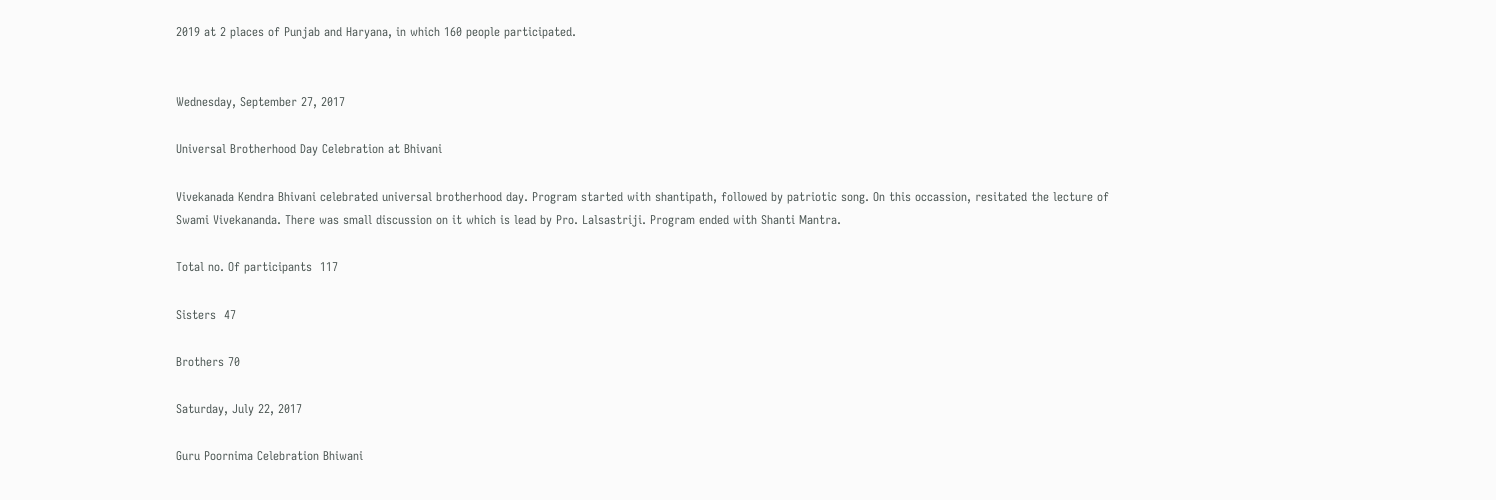2019 at 2 places of Punjab and Haryana, in which 160 people participated.


Wednesday, September 27, 2017

Universal Brotherhood Day Celebration at Bhivani

Vivekanada Kendra Bhivani celebrated universal brotherhood day. Program started with shantipath, followed by patriotic song. On this occassion, resitated the lecture of Swami Vivekananda. There was small discussion on it which is lead by Pro. Lalsastriji. Program ended with Shanti Mantra.

Total no. Of participants  117

Sisters  47

Brothers 70

Saturday, July 22, 2017

Guru Poornima Celebration Bhiwani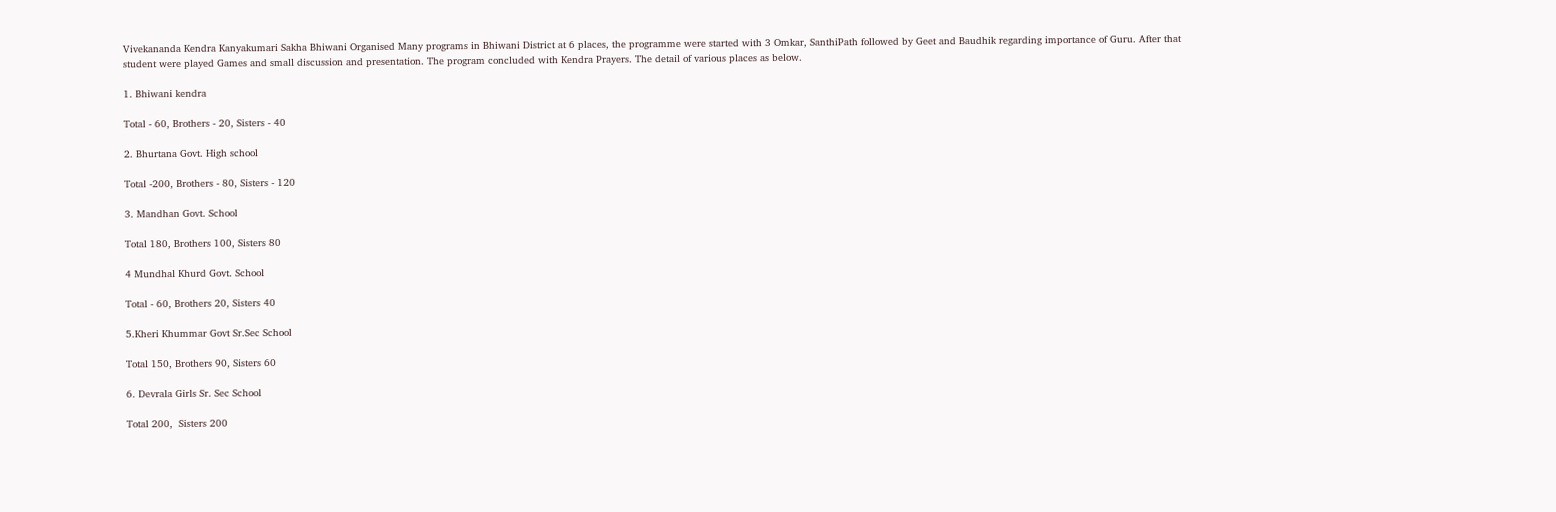Vivekananda Kendra Kanyakumari Sakha Bhiwani Organised Many programs in Bhiwani District at 6 places, the programme were started with 3 Omkar, SanthiPath followed by Geet and Baudhik regarding importance of Guru. After that student were played Games and small discussion and presentation. The program concluded with Kendra Prayers. The detail of various places as below.

1. Bhiwani kendra

Total - 60, Brothers - 20, Sisters - 40

2. Bhurtana Govt. High school

Total -200, Brothers - 80, Sisters - 120

3. Mandhan Govt. School

Total 180, Brothers 100, Sisters 80

4 Mundhal Khurd Govt. School

Total - 60, Brothers 20, Sisters 40

5.Kheri Khummar Govt Sr.Sec School

Total 150, Brothers 90, Sisters 60

6. Devrala Girls Sr. Sec School

Total 200,  Sisters 200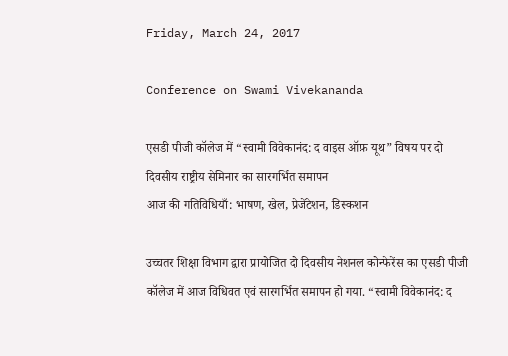Friday, March 24, 2017

Conference on Swami Vivekananda

एसडी पीजी कॉलेज में “स्वामी विवेकानंद: द वाइस ऑफ़ यूथ” विषय पर दो दिवसीय राष्ट्रीय सेमिनार का सारगर्भित समापन
आज की गतिविधियाँ: भाषण, खेल, प्रेजेंटेशन, डिस्कशन

उच्चतर शिक्षा विभाग द्वारा प्रायोजित दो दिवसीय नेशनल कोन्फेरेंस का एसडी पीजी कॉलेज में आज विधिवत एवं सारगर्भित समापन हो गया. “स्वामी विवेकानंद: द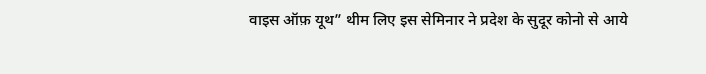वाइस ऑफ़ यूथ” थीम लिए इस सेमिनार ने प्रदेश के सुदूर कोनो से आये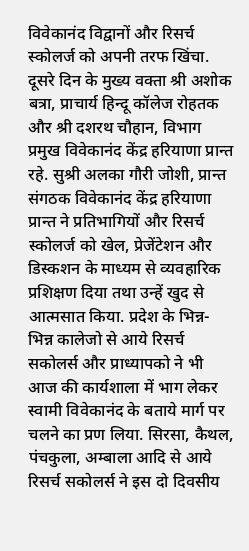विवेकानंद विद्वानों और रिसर्च स्कोलर्ज को अपनी तरफ खिंचा. दूसरे दिन के मुख्य वक्ता श्री अशोक बत्रा, प्राचार्य हिन्दू कॉलेज रोहतक और श्री दशरथ चौहान, विभाग प्रमुख विवेकानंद केंद्र हरियाणा प्रान्त रहे. सुश्री अलका गौरी जोशी, प्रान्त संगठक विवेकानंद केंद्र हरियाणा प्रान्त ने प्रतिभागियों और रिसर्च स्कोलर्ज को खेल, प्रेजेंटेशन और डिस्कशन के माध्यम से व्यवहारिक प्रशिक्षण दिया तथा उन्हें खुद से आत्मसात किया. प्रदेश के भिन्न-भिन्न कालेजो से आये रिसर्च सकोलर्स और प्राध्यापको ने भी आज की कार्यशाला में भाग लेकर स्वामी विवेकानंद के बताये मार्ग पर चलने का प्रण लिया. सिरसा, कैथल, पंचकुला, अम्बाला आदि से आये रिसर्च सकोलर्स ने इस दो दिवसीय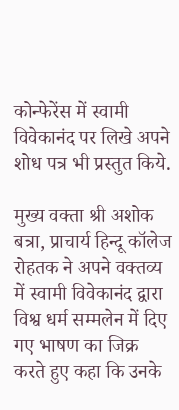कोन्फेरेंस में स्वामी विवेकानंद पर लिखे अपने शोध पत्र भी प्रस्तुत किये.

मुख्य वक्ता श्री अशोक बत्रा, प्राचार्य हिन्दू कॉलेज रोहतक ने अपने वक्तव्य में स्वामी विवेकानंद द्वारा विश्व धर्म सम्मलेन में दिए गए भाषण का जिक्र करते हुए कहा कि उनके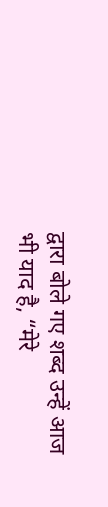द्वारा बोले गए शब्द उन्हें आज भी याद है, “मेरे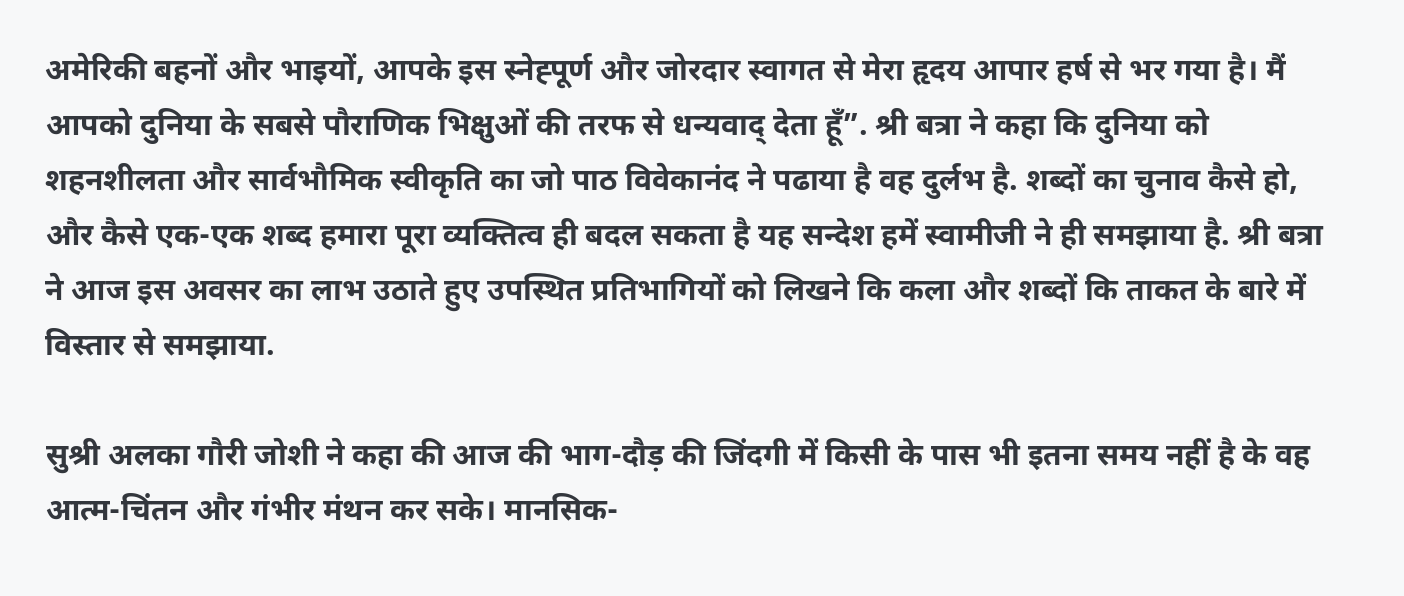अमेरिकी बहनों और भाइयों, आपके इस स्नेह्पूर्ण और जोरदार स्वागत से मेरा हृदय आपार हर्ष से भर गया है। मैं आपको दुनिया के सबसे पौराणिक भिक्षुओं की तरफ से धन्यवाद् देता हूँ”. श्री बत्रा ने कहा कि दुनिया को शहनशीलता और सार्वभौमिक स्वीकृति का जो पाठ विवेकानंद ने पढाया है वह दुर्लभ है. शब्दों का चुनाव कैसे हो, और कैसे एक-एक शब्द हमारा पूरा व्यक्तित्व ही बदल सकता है यह सन्देश हमें स्वामीजी ने ही समझाया है. श्री बत्रा ने आज इस अवसर का लाभ उठाते हुए उपस्थित प्रतिभागियों को लिखने कि कला और शब्दों कि ताकत के बारे में विस्तार से समझाया.

सुश्री अलका गौरी जोशी ने कहा की आज की भाग-दौड़ की जिंदगी में किसी के पास भी इतना समय नहीं है के वह आत्म-चिंतन और गंभीर मंथन कर सके। मानसिक-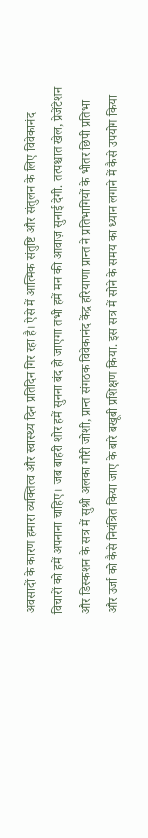अवसादों के कारण हमारा व्यक्तित्व और स्वास्थ्य दिन प्रतिदिन गिर रहा है। ऐसे में आत्मिक संतुष्टि और संतुलन के लिए विवेकानंद विचारों को हमें अपनाना चाहिए। जब बाहरी शोर हमें सुनना बंद हो जाएगा तभी हमें मन की आवाज़ सुनाई देगी. तत्पश्चात खेल, प्रेजेंटेशन और डिस्कशन के सत्र में सुश्री अलका गौरी जोशी, प्रान्त संगठक विवेकानंद केंद्र हरियाणा प्रान्त ने प्रतिभागियों के भीतर छिपी प्रतिभा और उर्जा को कैसे नियंत्रित किया जाए के बारे बखूबी प्रशिक्षण किया. इस सत्र में सोने के समय का ध्यान लगाने में कैसे उपयोग किया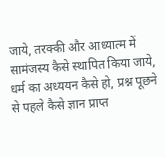जाये, तरक्की और आध्यात्म में सामंजस्य कैसे स्थापित किया जाये, धर्म का अध्ययन कैसे हो, प्रश्न पूछने से पहले कैसे ज्ञान प्राप्त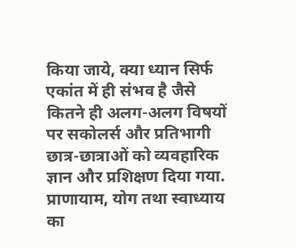किया जाये, क्या ध्यान सिर्फ एकांत में ही संभव है जैसे कितने ही अलग-अलग विषयों पर सकोलर्स और प्रतिभागी छात्र-छात्राओं को व्यवहारिक ज्ञान और प्रशिक्षण दिया गया. प्राणायाम, योग तथा स्वाध्याय का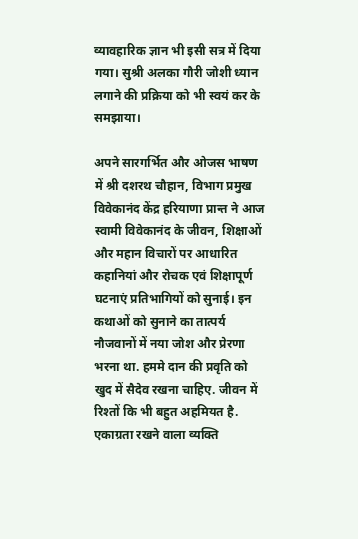व्यावहारिक ज्ञान भी इसी सत्र में दिया गया। सुश्री अलका गौरी जोशी ध्यान लगाने की प्रक्रिया को भी स्वयं कर के समझाया।

अपने सारगर्भित और ओजस भाषण में श्री दशरथ चौहान, विभाग प्रमुख विवेकानंद केंद्र हरियाणा प्रान्त ने आज स्वामी विवेकानंद के जीवन, शिक्षाओं और महान विचारों पर आधारित कहानियां और रोचक एवं शिक्षापूर्ण घटनाएं प्रतिभागियों को सुनाई। इन कथाओं को सुनाने का तात्पर्य नौजवानों में नया जोश और प्रेरणा भरना था. हममे दान की प्रवृति को खुद में सैदेव रखना चाहिए. जीवन में रिश्तों कि भी बहुत अहमियत है. एकाग्रता रखने वाला व्यक्ति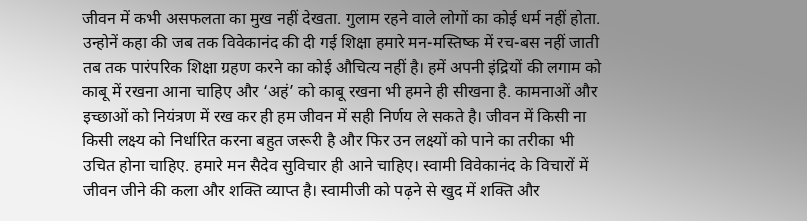जीवन में कभी असफलता का मुख नहीं देखता. गुलाम रहने वाले लोगों का कोई धर्म नहीं होता. उन्होनें कहा की जब तक विवेकानंद की दी गई शिक्षा हमारे मन-मस्तिष्क में रच-बस नहीं जाती तब तक पारंपरिक शिक्षा ग्रहण करने का कोई औचित्य नहीं है। हमें अपनी इंद्रियों की लगाम को काबू में रखना आना चाहिए और ‘अहं’ को काबू रखना भी हमने ही सीखना है. कामनाओं और इच्छाओं को नियंत्रण में रख कर ही हम जीवन में सही निर्णय ले सकते है। जीवन में किसी ना किसी लक्ष्य को निर्धारित करना बहुत जरूरी है और फिर उन लक्ष्यों को पाने का तरीका भी उचित होना चाहिए. हमारे मन सैदेव सुविचार ही आने चाहिए। स्वामी विवेकानंद के विचारों में जीवन जीने की कला और शक्ति व्याप्त है। स्वामीजी को पढ़ने से खुद में शक्ति और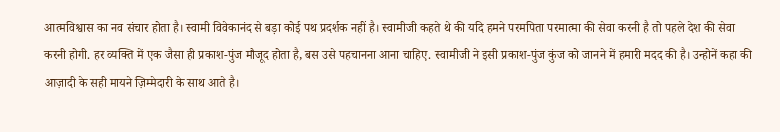आत्मविश्वास का नव संचार होता है। स्वामी विवेकानंद से बड़ा कोई पथ प्रदर्शक नहीं है। स्वामीजी कहते थे की यदि हमने परमपिता परमात्मा की सेवा करनी है तो पहले देश की सेवा करनी होगी. हर व्यक्ति में एक जैसा ही प्रकाश-पुंज मौजूद होता है, बस उसे पहचानना आना चाहिए. स्वामीजी ने इसी प्रकाश-पुंज कुंज को जानने में हमारी मदद की है। उन्होनें कहा की आज़ादी के सही मायने ज़िम्मेदारी के साथ आते है।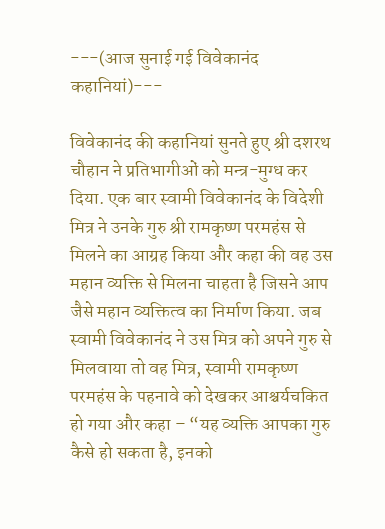---(आज सुनाई गई विवेकानंद कहानियां)---

विवेकानंद की कहानियां सुनते हुए श्री दशरथ चौहान ने प्रतिभागीओं को मन्त्र-मुग्ध कर दिया. एक बार स्वामी विवेकानंद के विदेशी मित्र ने उनके गुरु श्री रामकृष्ण परमहंस से मिलने का आग्रह किया और कहा की वह उस महान व्यक्ति से मिलना चाहता है जिसने आप जैसे महान व्यक्तित्व का निर्माण किया. जब स्वामी विवेकानंद ने उस मित्र को अपने गुरु से मिलवाया तो वह मित्र, स्वामी रामकृष्ण परमहंस के पहनावे को देखकर आश्चर्यचकित हो गया और कहा – “यह व्यक्ति आपका गुरु कैसे हो सकता है, इनको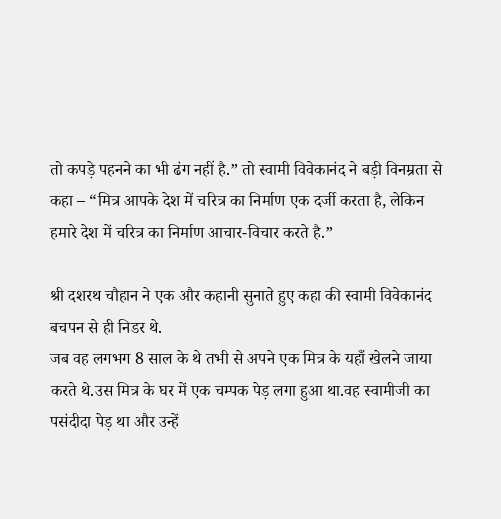तो कपड़े पहनने का भी ढंग नहीं है.” तो स्वामी विवेकानंद ने बड़ी विनम्रता से कहा – “मित्र आपके देश में चरित्र का निर्माण एक दर्जी करता है, लेकिन हमारे देश में चरित्र का निर्माण आचार-विचार करते है.”

श्री दशरथ चौहान ने एक और कहानी सुनाते हुए कहा की स्वामी विवेकानंद बचपन से ही निडर थे.
जब वह लगभग 8 साल के थे तभी से अपने एक मित्र के यहाँ खेलने जाया करते थे.उस मित्र के घर में एक चम्पक पेड़ लगा हुआ था.वह स्वामीजी का पसंदीदा पेड़ था और उन्हें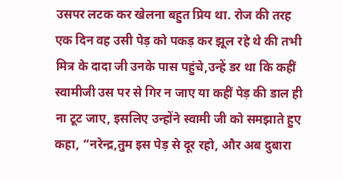उसपर लटक कर खेलना बहुत प्रिय था. रोज की तरह एक दिन वह उसी पेड़ को पकड़ कर झूल रहे थे की तभी मित्र के दादा जी उनके पास पहुंचे,उन्हें डर था कि कहीं स्वामीजी उस पर से गिर न जाए या कहीं पेड़ की डाल ही ना टूट जाए, इसलिए उन्होंने स्वामी जी को समझाते हुए कहा, “नरेन्द्र,तुम इस पेड़ से दूर रहो, और अब दुबारा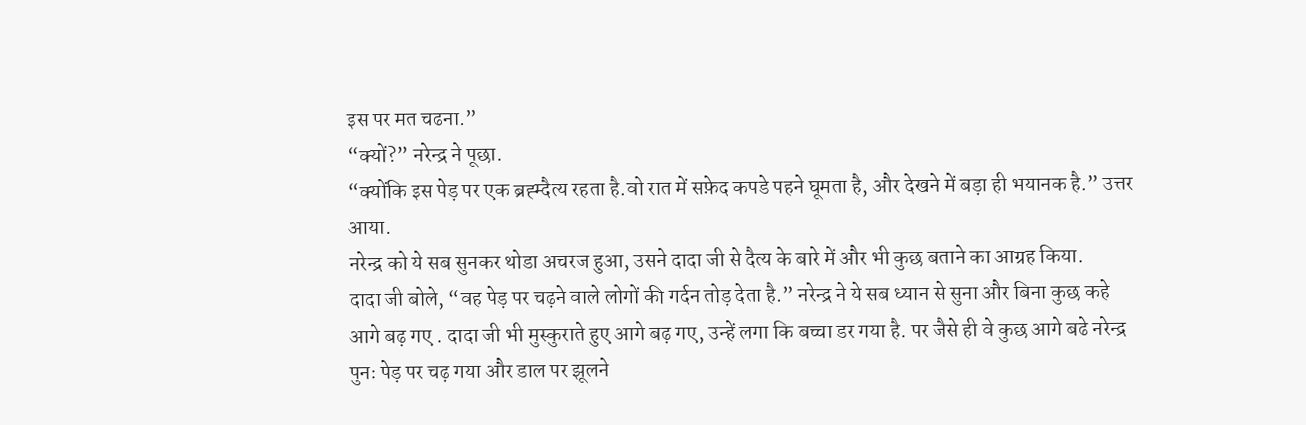इस पर मत चढना.”
“क्यों?” नरेन्द्र ने पूछा.
“क्योंकि इस पेड़ पर एक ब्रह्म्दैत्य रहता है.वो रात में सफ़ेद कपडे पहने घूमता है, और देखने में बड़ा ही भयानक है.” उत्तर आया.
नरेन्द्र को ये सब सुनकर थोडा अचरज हुआ, उसने दादा जी से दैत्य के बारे में और भी कुछ बताने का आग्रह किया.
दादा जी बोले, “वह पेड़ पर चढ़ने वाले लोगों की गर्दन तोड़ देता है.” नरेन्द्र ने ये सब ध्यान से सुना और बिना कुछ कहे आगे बढ़ गए . दादा जी भी मुस्कुराते हुए आगे बढ़ गए, उन्हें लगा कि बच्चा डर गया है. पर जैसे ही वे कुछ आगे बढे नरेन्द्र पुनः पेड़ पर चढ़ गया और डाल पर झूलने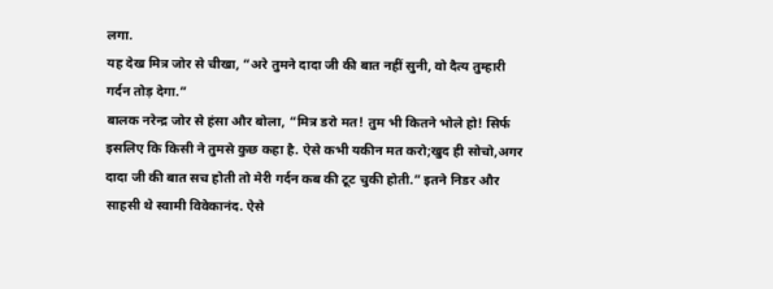लगा.
यह देख मित्र जोर से चीखा, “अरे तुमने दादा जी की बात नहीं सुनी, वो दैत्य तुम्हारी गर्दन तोड़ देगा.”
बालक नरेन्द्र जोर से हंसा और बोला, “मित्र डरो मत! तुम भी कितने भोले हो! सिर्फ इसलिए कि किसी ने तुमसे कुछ कहा है. ऐसे कभी यकीन मत करो;खुद ही सोचो,अगर दादा जी की बात सच होती तो मेरी गर्दन कब की टूट चुकी होती.” इतने निडर और साहसी थे स्वामी विवेकानंद. ऐसे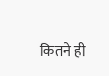कितने ही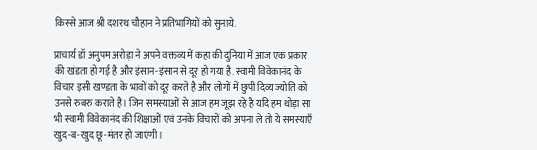किस्से आज श्री दशरथ चौहान ने प्रतिभागियों को सुनाये.

प्राचार्य डॉ अनुपम अरोड़ा ने अपने वक्तव्य में कहा की दुनिया में आज एक प्रकार की खंडता हो गई है और इंसान-इंसान से दूर हो गया है. स्वामी विवेकानंद के विचार इसी खण्डता के भावों को दूर करते है और लोगों में छुपी दिव्य ज्योति को उनसे रुबरु कराते है। जिन समस्याओं से आज हम जूझ रहे है यदि हम थोड़ा सा भी स्वामी विवेकानंद की शिक्षाओं एवं उनके विचारों को अपना ले तो ये समस्याएँ खुद-ब-खुद छू-मंतर हो जाएंगी।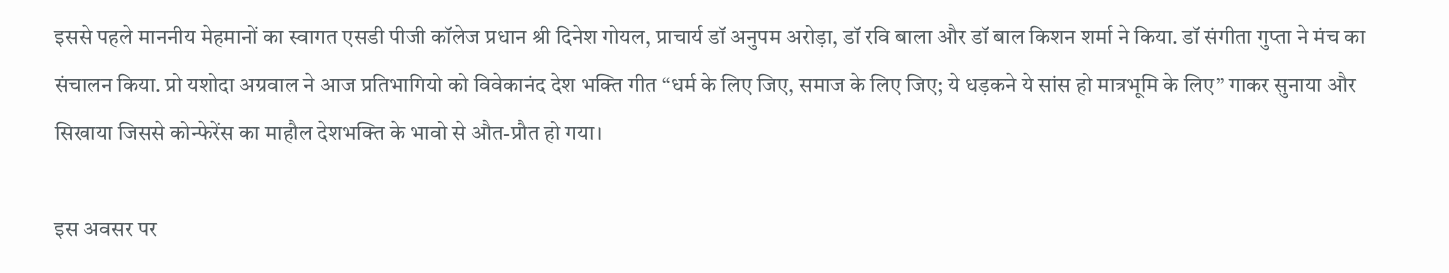इससे पहले माननीय मेहमानों का स्वागत एसडी पीजी कॉलेज प्रधान श्री दिनेश गोयल, प्राचार्य डॉ अनुपम अरोड़ा, डॉ रवि बाला और डॉ बाल किशन शर्मा ने किया. डॉ संगीता गुप्ता ने मंच का संचालन किया. प्रो यशोदा अग्रवाल ने आज प्रतिभागियो को विवेकानंद देश भक्ति गीत “धर्म के लिए जिए, समाज के लिए जिए; ये धड़कने ये सांस हो मात्रभूमि के लिए” गाकर सुनाया और सिखाया जिससे कोन्फेरेंस का माहौल देशभक्ति के भावो से औत-प्रौत हो गया।

इस अवसर पर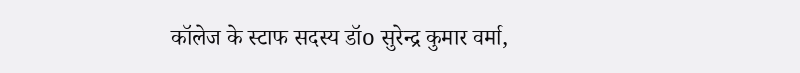कॉलेज के स्टाफ सदस्य डॉo सुरेन्द्र कुमार वर्मा,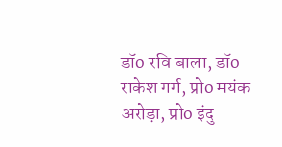डॉo रवि बाला, डॉo राकेश गर्ग, प्रोo मयंक अरोड़ा, प्रोo इंदु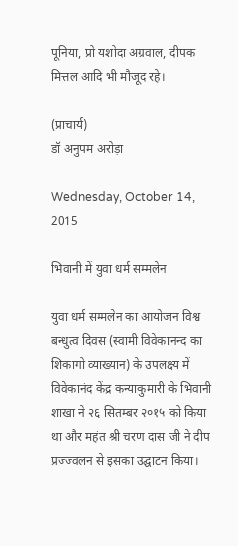पूनिया, प्रो यशोदा अग्रवाल, दीपक मित्तल आदि भी मौजूद रहे।

(प्राचार्य)
डॉ अनुपम अरोड़ा

Wednesday, October 14, 2015

भिवानी में युवा धर्म सम्मलेन

युवा धर्म सम्मलेन का आयोजन विश्व बन्धुत्व दिवस (स्वामी विवेकानन्द का शिकागो व्याख्यान) के उपलक्ष्य में विवेकानंद केंद्र कन्याकुमारी के भिवानी शाखा ने २६ सितम्बर २०१५ को किया था और महंत श्री चरण दास जी ने दीप प्रज्ज्वलन से इसका उद्घाटन किया।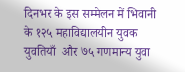दिनभर के इस सम्मेलन में भिवानी के १२५ महाविद्यालयीन युवक युवतियाँ  और ७५ गणमान्य युवा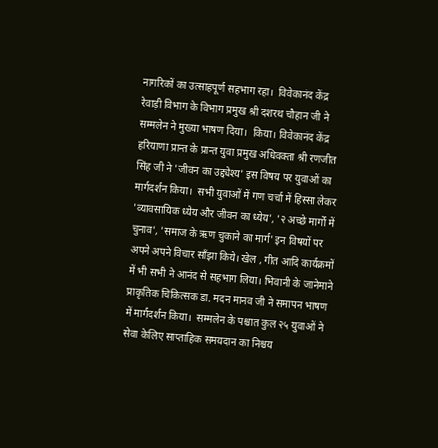नागरिकों का उत्साहपूर्ण सहभाग रहा।  विवेकानंद केंद्र रेवाड़ी विभाग के विभाग प्रमुख श्री दशरथ चौहान जी ने सम्मलेन ने मुख्या भाषण दिया।  किया। विवेकानंद केंद्र हरियाणा प्रान्त के प्रान्त युवा प्रमुख अधिवक्ता श्री रणजीत सिंह जी ने 'जीवन का उद्द्येश्य' इस विषय पर युवाओं का मार्गदर्शन किया।  सभी युवाओं में गण चर्चा में हिस्सा लेकर 'व्यावसायिक ध्येय और जीवन का ध्येय', '२ अच्छे मार्गों में चुनाव', 'समाज के ऋण चुकाने का मार्ग' इन विषयों पर अपने अपने विचार साँझा किये। खेल , गीत आदि कार्यक्रमों में भी सभी ने आनंद से सहभाग लिया। भिवानी के जानेमाने प्राकृतिक चिकित्सक डा. मदन मानव जी ने समापन भाषण में मार्गदर्शन किया।  सम्मलेन के पश्चात कुल २५ युवाओं ने सेवा केलिए साप्ताहिक समयदान का निश्चय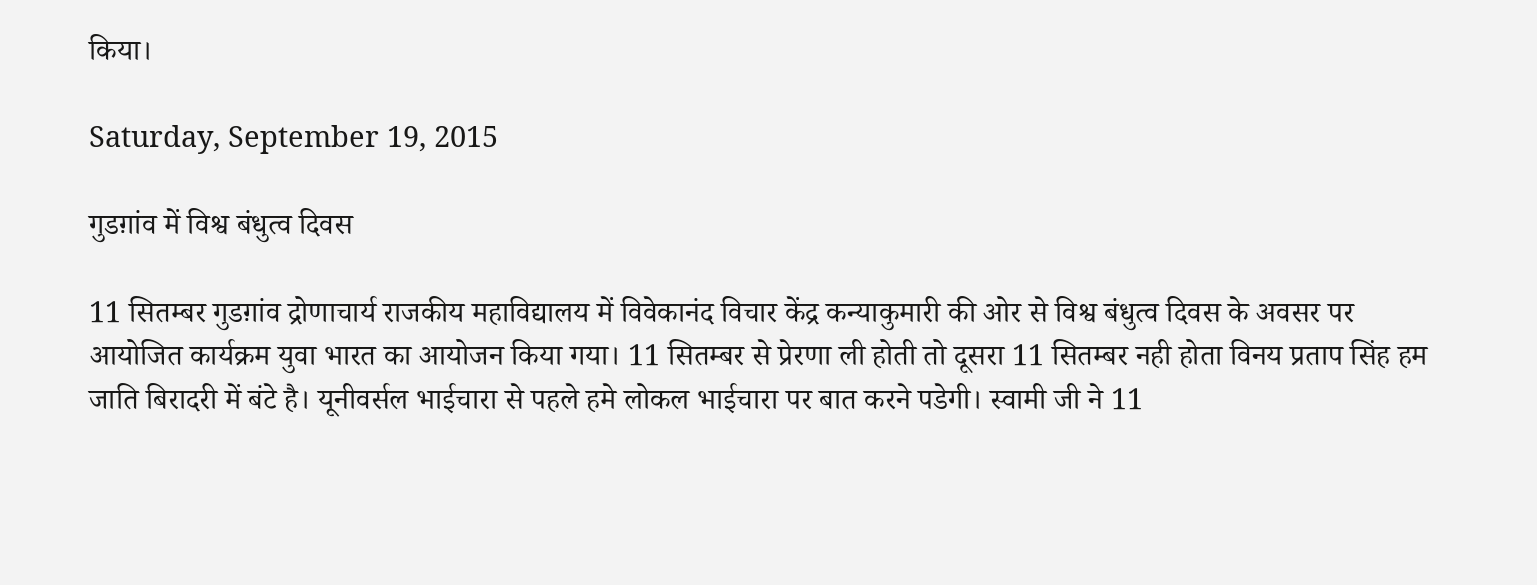किया।

Saturday, September 19, 2015

गुडग़ांव में विश्व बंधुत्व दिवस

11 सितम्बर गुडग़ांव द्रोणाचार्य राजकीय महाविद्यालय में विवेकानंद विचार केंद्र कन्याकुमारी की ओर से विश्व बंधुत्व दिवस के अवसर पर आयोजित कार्यक्रम युवा भारत का आयोजन किया गया। 11 सितम्बर से प्रेरणा ली होती तो दूसरा 11 सितम्बर नही होता विनय प्रताप सिंह हम जाति बिरादरी में बंटे है। यूनीवर्सल भाईचारा से पहले हमे लोकल भाईचारा पर बात करने पडेगी। स्वामी जी ने 11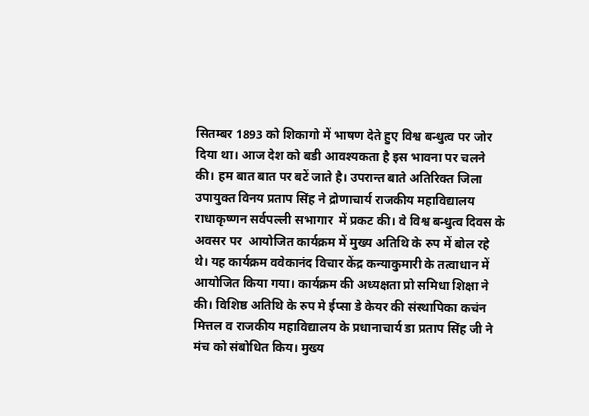सितम्बर 1893 को शिकागो में भाषण देते हुए विश्व बन्धुत्व पर जोर दिया था। आज देश को बडी आवश्यकता है इस भावना पर चलने की। हम बात बात पर बटें जाते है। उपरान्त बाते अतिरिक्त जिला उपायुक्त विनय प्रताप सिंह ने द्रोणाचार्य राजकीय महाविद्यालय राधाकृष्णन सर्वपल्ली सभागार  में प्रकट की। वे विश्व बन्धुत्व दिवस के अवसर पर  आयोजित कार्यक्रम में मुख्य अतिथि के रुप में बोल रहे थे। यह कार्यक्रम ववेकानंद विचार केंद्र कन्याकुमारी के तत्वाधान में आयोजित किया गया। कार्यक्रम की अध्यक्षता प्रो समिधा शिक्षा ने की। विशिष्ठ अतिथि के रुप मे ईप्सा डे केयर की संस्थापिका कचंन मित्तल व राजकीय महाविद्यालय के प्रधानाचार्य डा प्रताप सिंह जी ने मंच को संबोधित किय। मुख्य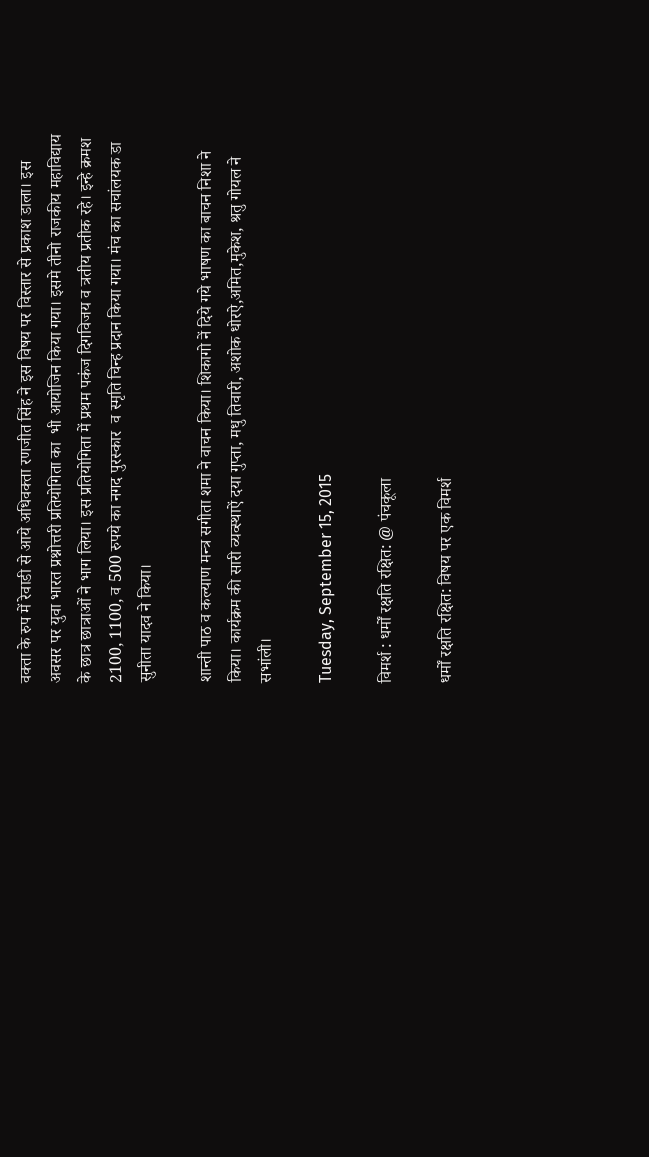वक्ता के रुप में रेवाडी से आये अधिवक्ता रणजीत सिंह ने इस विषय पर विस्तार से प्रकाश डाला। इस अवसर पर युवा भारत प्रश्नोत्तरी प्रतियोगिता का  भी आयोजिन किया गया। इसमे तीनो राजकीय महाविद्याय के छात्र छात्राओं ने भाग लिया। इस प्रतियोगिता में प्रथम पकंज दिगविजय व त्रतीय प्रतीक रहे। इन्हे क्रमश 2100, 1100, व 500 रुपये का नगद पुरस्कार  व स्मृति चिन्ह प्रदान किया गया। मंच का सचांलयक डा सुनीता यादव ने किया।

शान्ती पाठ व कल्याण मन्त्र सगीता शमा ने वाचन किया। शिकागो नें दिये गये भाषण का बाचन निशा ने किया। कार्यक्रम की सारी व्यव्स्थाऐं दया गुप्ता, मधु तिवारी, अशोक धोरऐ,अमित,मुकेश, श्रतु गोयल ने सभांली।

Tuesday, September 15, 2015

विमर्श : धर्मों रक्षति रक्षित: @ पंचकूला

धर्मों रक्षति रक्षित: विषय पर एक विमर्श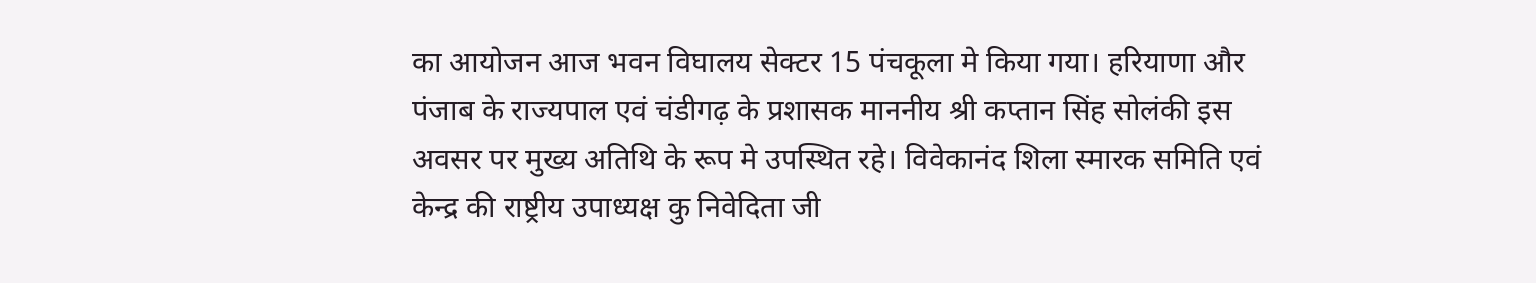का आयोजन आज भवन विघालय सेक्टर 15 पंचकूला मे किया गया। हरियाणा और पंजाब के राज्यपाल एवं चंडीगढ़ के प्रशासक माननीय श्री कप्तान सिंह सोलंकी इस अवसर पर मुख्य अतिथि के रूप मे उपस्थित रहे। विवेकानंद शिला स्मारक समिति एवं केन्द्र की राष्ट्रीय उपाध्यक्ष कु निवेदिता जी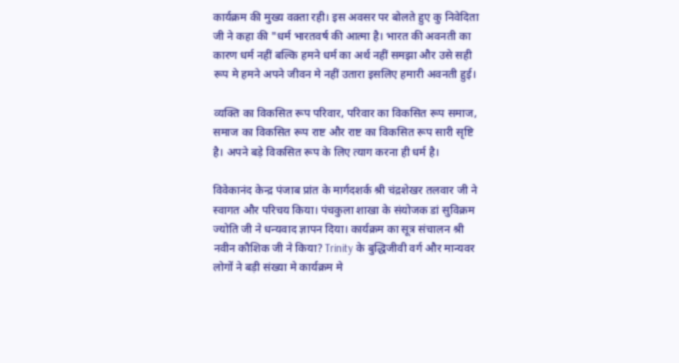कार्यक्रम की मुख्य वक़्ता रही। इस अवसर पर बोलते हुए कु निवेदिता जी ने कहा की "धर्म भारतवर्ष की आत्मा है। भारत की अवनती का कारण धर्म नहीं बल्कि हमने धर्म का अर्थ नहीं समझा और उसे सही रूप मे हमने अपने जीवन मे नहीं उतारा इसलिए हमारी अवनती हुई।

व्यक्ति का विकसित रूप परिवार, परिवार का विकसित रूप समाज, समाज का विकसित रूप राष्ट और राष्ट का विकसित रूप सारी सृष्टि है। अपने बड़े विकसित रूप के लिए त्याग करना ही धर्म है।

विवेकानंद केन्द्र पंजाब प्रांत के मार्गदशर्क श्री चंद्रशेखर तलवार जी ने स्वागत और परिचय किया। पंचकुला शाखा के संयोजक डां सुविक्रम ज्योति जी ने धन्यवाद ज्ञापन दिया। कार्यक्रम का सूत्र संचालन श्री नवीन कौशिक जी ने किया? Trinity के बुद्धिजीवी वर्ग और मान्यवर लोगों ने बड़ी संख्या मे कार्यक्रम मे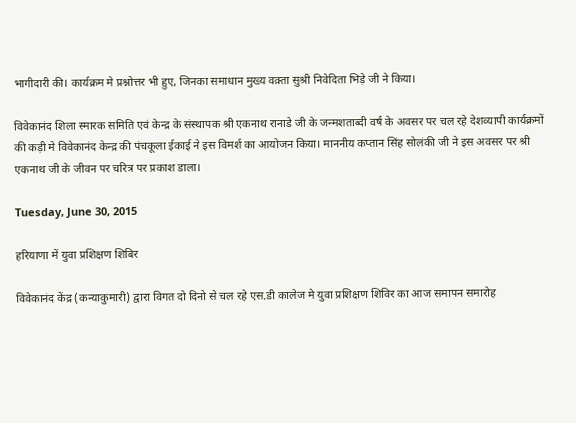भागीदारी की। कार्यक्रम मे प्रश्नोत्तर भी हुए, जिनका समाधान मुख्य वक़्ता सुश्री निवेदिता भिड़े जी ने किया।

विवेकानंद शिला स्मारक समिति एवं केन्द्र के संस्थापक श्री एकनाथ रानाडे जी के जन्मशताब्दी वर्ष के अवसर पर चल रहे देशव्यापी कार्यक्रमों की कड़ी मे विवेकानंद केन्द्र की पंचकूला ईकाई ने इस विमर्श का आयोजन किया। माननीय कप्तान सिंह सोलंकी जी ने इस अवसर पर श्री एकनाथ जी के जीवन पर चरित्र पर प्रकाश डाला।

Tuesday, June 30, 2015

हरियाणा में युवा प्रशिक्षण शिबिर

विवेकानंद केंद्र (कन्याकुमारी) द्वारा विगत दो दिनो से चल रहे एस.डी कालेज मे युवा प्रशिक्षण शिविर का आज समापन समारोह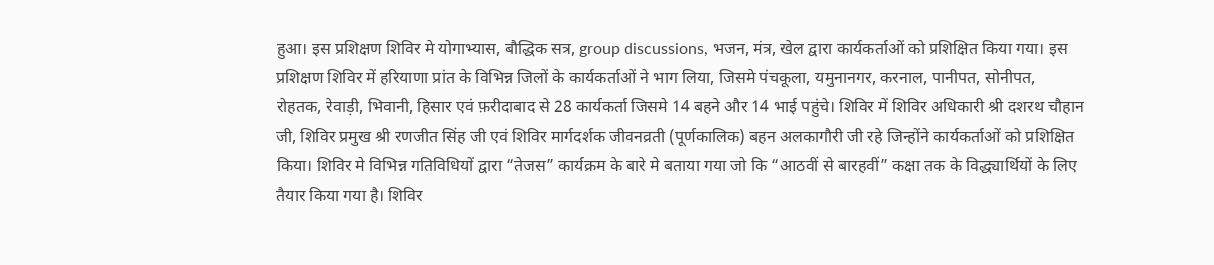हुआ। इस प्रशिक्षण शिविर मे योगाभ्यास, बौद्धिक सत्र, group discussions, भजन, मंत्र, खेल द्वारा कार्यकर्ताओं को प्रशिक्षित किया गया। इस प्रशिक्षण शिविर में हरियाणा प्रांत के विभिन्न जिलों के कार्यकर्ताओं ने भाग लिया, जिसमे पंचकूला, यमुनानगर, करनाल, पानीपत, सोनीपत, रोहतक, रेवाड़ी, भिवानी, हिसार एवं फ़रीदाबाद से 28 कार्यकर्ता जिसमे 14 बहने और 14 भाई पहुंचे। शिविर में शिविर अधिकारी श्री दशरथ चौहान जी, शिविर प्रमुख श्री रणजीत सिंह जी एवं शिविर मार्गदर्शक जीवनव्रती (पूर्णकालिक) बहन अलकागौरी जी रहे जिन्होंने कार्यकर्ताओं को प्रशिक्षित किया। शिविर मे विभिन्न गतिविधियों द्वारा “तेजस” कार्यक्रम के बारे मे बताया गया जो कि “आठवीं से बारहवीं” कक्षा तक के विद्ध्यार्थियों के लिए तैयार किया गया है। शिविर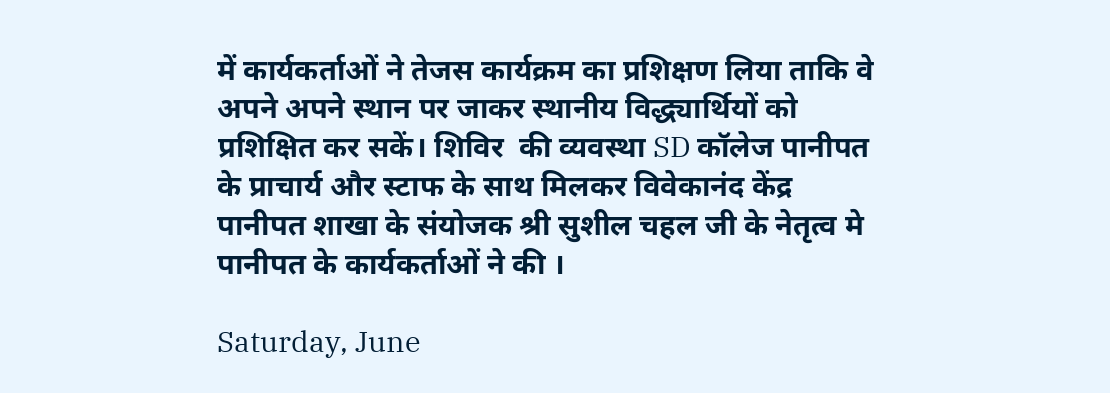में कार्यकर्ताओं ने तेजस कार्यक्रम का प्रशिक्षण लिया ताकि वे अपने अपने स्थान पर जाकर स्थानीय विद्ध्यार्थियों को प्रशिक्षित कर सकें। शिविर  की व्यवस्था SD कॉलेज पानीपत के प्राचार्य और स्टाफ के साथ मिलकर विवेकानंद केंद्र पानीपत शाखा के संयोजक श्री सुशील चहल जी के नेतृत्व मे पानीपत के कार्यकर्ताओं ने की ।

Saturday, June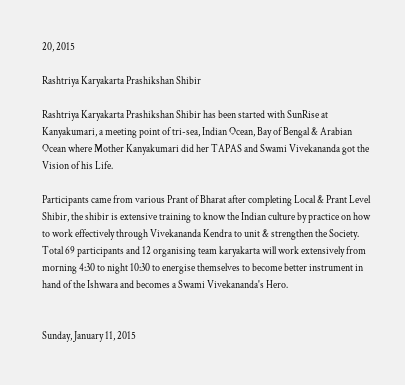20, 2015

Rashtriya Karyakarta Prashikshan Shibir

Rashtriya Karyakarta Prashikshan Shibir has been started with SunRise at Kanyakumari, a meeting point of tri-sea, Indian Ocean, Bay of Bengal & Arabian Ocean where Mother Kanyakumari did her TAPAS and Swami Vivekananda got the Vision of his Life.

Participants came from various Prant of Bharat after completing Local & Prant Level Shibir, the shibir is extensive training to know the Indian culture by practice on how to work effectively through Vivekananda Kendra to unit & strengthen the Society. Total 69 participants and 12 organising team karyakarta will work extensively from morning 4:30 to night 10:30 to energise themselves to become better instrument in hand of the Ishwara and becomes a Swami Vivekananda's Hero.


Sunday, January 11, 2015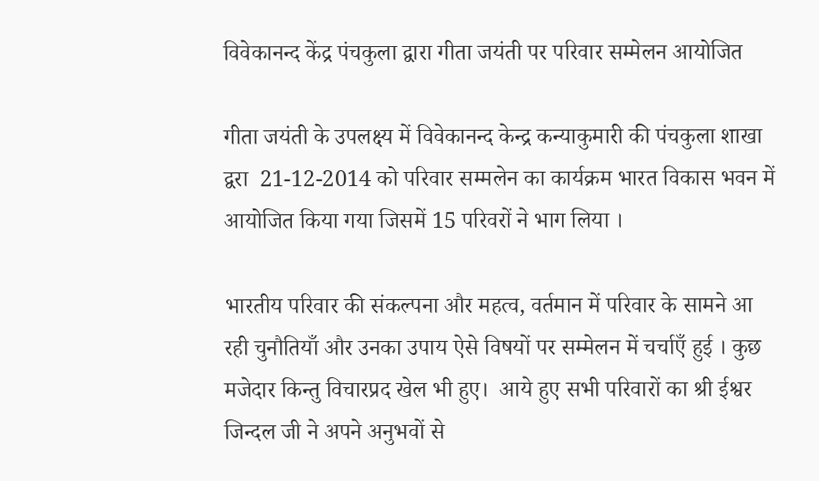विवेकानन्द केंद्र पंचकुला द्वारा गीता जयंती पर परिवार सम्मेलन आयोजित

गीता जयंती के उपलक्ष्य में विवेकानन्द केन्द्र कन्याकुमारी की पंचकुला शाखा द्वरा  21-12-2014 को परिवार सम्मलेन का कार्यक्रम भारत विकास भवन में आयोजित किया गया जिसमें 15 परिवरों ने भाग लिया ।

भारतीय परिवार की संकल्पना और महत्व, वर्तमान में परिवार के सामने आ रही चुनौतियाँ और उनका उपाय ऐसे विषयों पर सम्मेलन में चर्चाएँ हुई । कुछ मजेदार किन्तु विचारप्रद खेल भी हुए।  आये हुए सभी परिवारों का श्री ईश्वर जिन्दल जी ने अपने अनुभवों से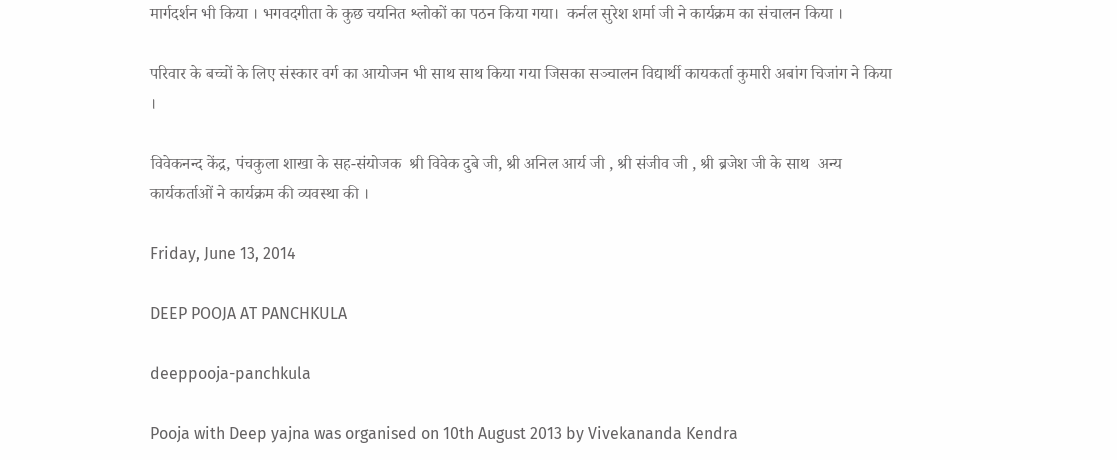मार्गदर्शन भी किया । भगवदगीता के कुछ चयनित श्लोकों का पठन किया गया।  कर्नल सुरेश शर्मा जी ने कार्यक्रम का संचालन किया ।

परिवार के बच्चों के लिए संस्कार वर्ग का आयोजन भी साथ साथ किया गया जिसका सञ्चालन विद्यार्थी कायकर्ता कुमारी अबांग चिजांग ने किया ।

विवेकनन्द केंद्र, पंचकुला शाखा के सह-संयोजक  श्री विवेक दुबे जी, श्री अनिल आर्य जी , श्री संजीव जी , श्री ब्रजेश जी के साथ  अन्य कार्यकर्ताओं ने कार्यक्रम की व्यवस्था की ।

Friday, June 13, 2014

DEEP POOJA AT PANCHKULA

deeppooja-panchkula

Pooja with Deep yajna was organised on 10th August 2013 by Vivekananda Kendra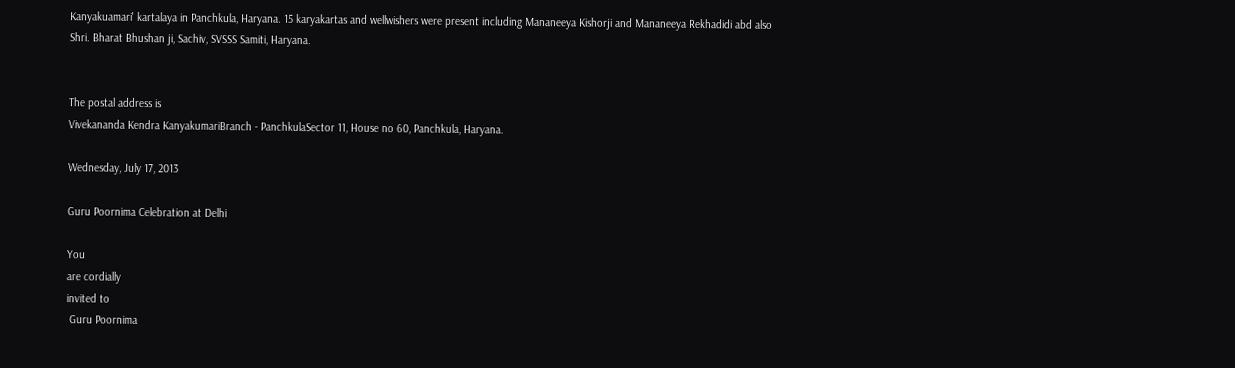Kanyakuamari' kartalaya in Panchkula, Haryana. 15 karyakartas and wellwishers were present including Mananeeya Kishorji and Mananeeya Rekhadidi abd also Shri. Bharat Bhushan ji, Sachiv, SVSSS Samiti, Haryana.


The postal address is
Vivekananda Kendra KanyakumariBranch - PanchkulaSector 11, House no 60, Panchkula, Haryana.

Wednesday, July 17, 2013

Guru Poornima Celebration at Delhi

You
are cordially
invited to
 Guru Poornima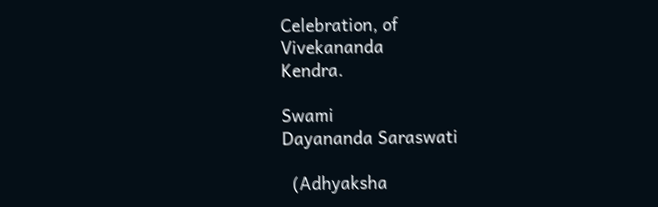Celebration, of
Vivekananda
Kendra.

Swami
Dayananda Saraswati

  (Adhyaksha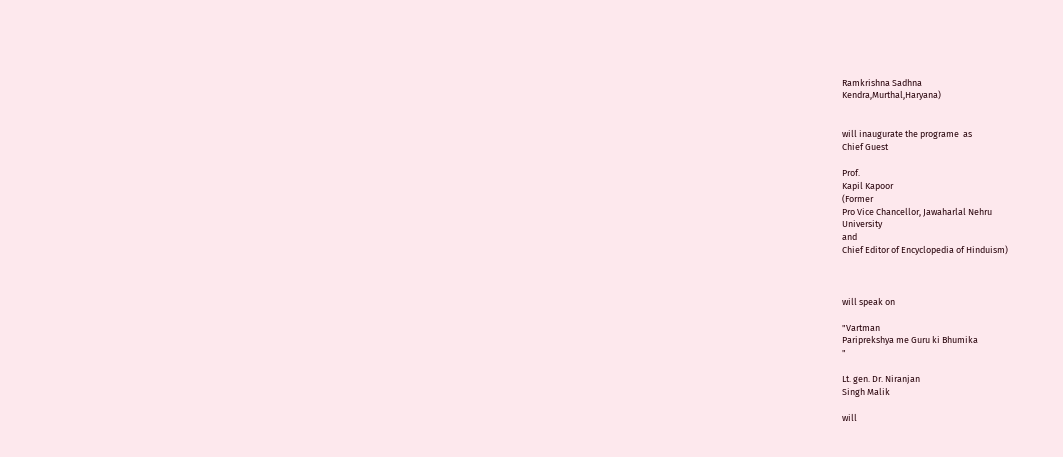Ramkrishna Sadhna
Kendra,Murthal,Haryana)


will inaugurate the programe  as
Chief Guest

Prof.
Kapil Kapoor
(Former
Pro Vice Chancellor, Jawaharlal Nehru
University
and
Chief Editor of Encyclopedia of Hinduism)



will speak on

"Vartman
Pariprekshya me Guru ki Bhumika
"

Lt. gen. Dr. Niranjan
Singh Malik

will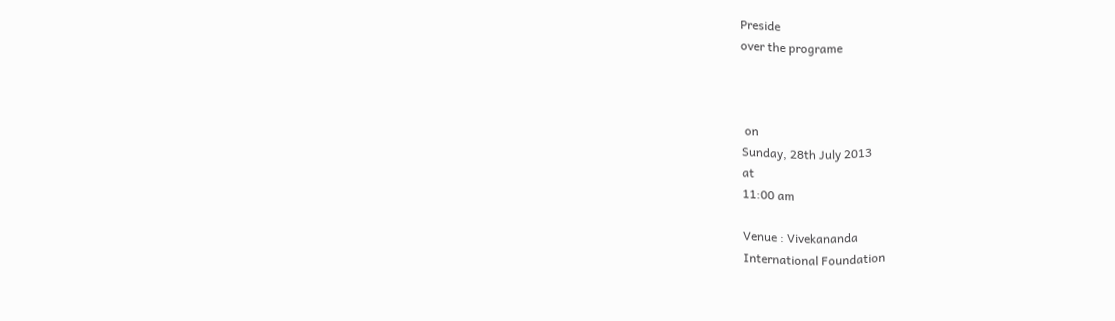Preside
over the programe



 on
Sunday, 28th July 2013
at
11:00 am

Venue : Vivekananda
International Foundation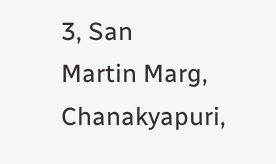3, San
Martin Marg, Chanakyapuri,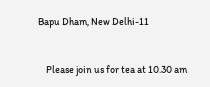Bapu Dham, New Delhi-11


    Please join us for tea at 10.30 am